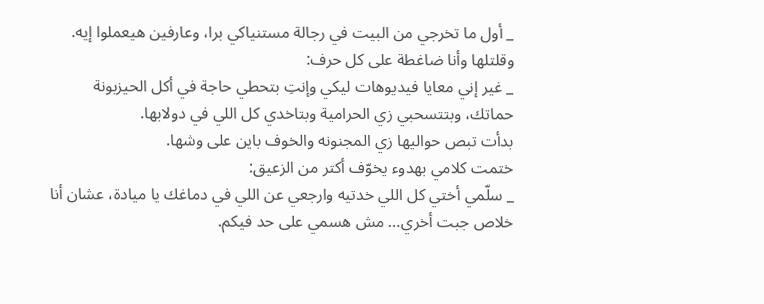_ أول ما تخرجي من البيت في رجالة مستنياكي برا، وعارفين هيعملوا إيه.
وقلتلها وأنا ضاغطة على كل حرف:
_ غير إني معايا فيديوهات ليكي وإنتِ بتحطي حاجة في أكل الحيزبونة حماتك، وبتتسحبي زي الحرامية وبتاخدي كل اللي في دولابها.
بدأت تبص حواليها زي المجنونه والخوف باين على وشها.
ختمت كلامي بهدوء يخوّف أكتر من الزعيق:
_ سلّمي أختي كل اللي خدتيه وارجعي عن اللي في دماغك يا ميادة، عشان أنا خلاص جبت أخري… مش هسمي على حد فيكم.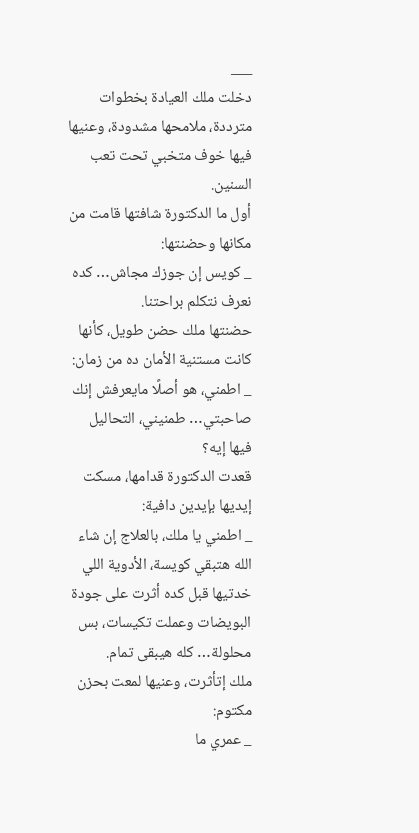___
دخلت ملك العيادة بخطوات مترددة، ملامحها مشدودة، وعنيها فيها خوف متخبي تحت تعب السنين.
أول ما الدكتورة شافتها قامت من مكانها وحضنتها:
_ كويس إن جوزك مجاش… كده نعرف نتكلم براحتنا.
حضنتها ملك حضن طويل، كأنها كانت مستنية الأمان ده من زمان:
_ اطمني، هو أصلًا مايعرفش إنك صاحبتي… طمنيني، التحاليل فيها إيه؟
قعدت الدكتورة قدامها، مسكت إيديها بإيدين دافية:
_ اطمني يا ملك، بالعلاج إن شاء الله هتبقي كويسة، الأدوية اللي خدتيها قبل كده أثرت على جودة البويضات وعملت تكيسات، بس محلولة… كله هيبقى تمام.
ملك إتأثرت، وعنيها لمعت بحزن مكتوم:
_ عمري ما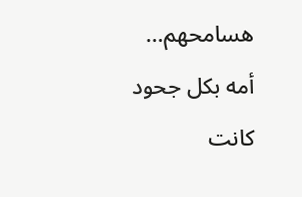هسامحهم…
أمه بكل جحود كانت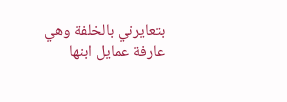بتعايرني بالخلفة وهي عارفة عمايل ابنها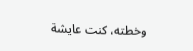وخطته، كنت عايشة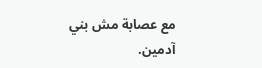مع عصابة مش بني آدمين.